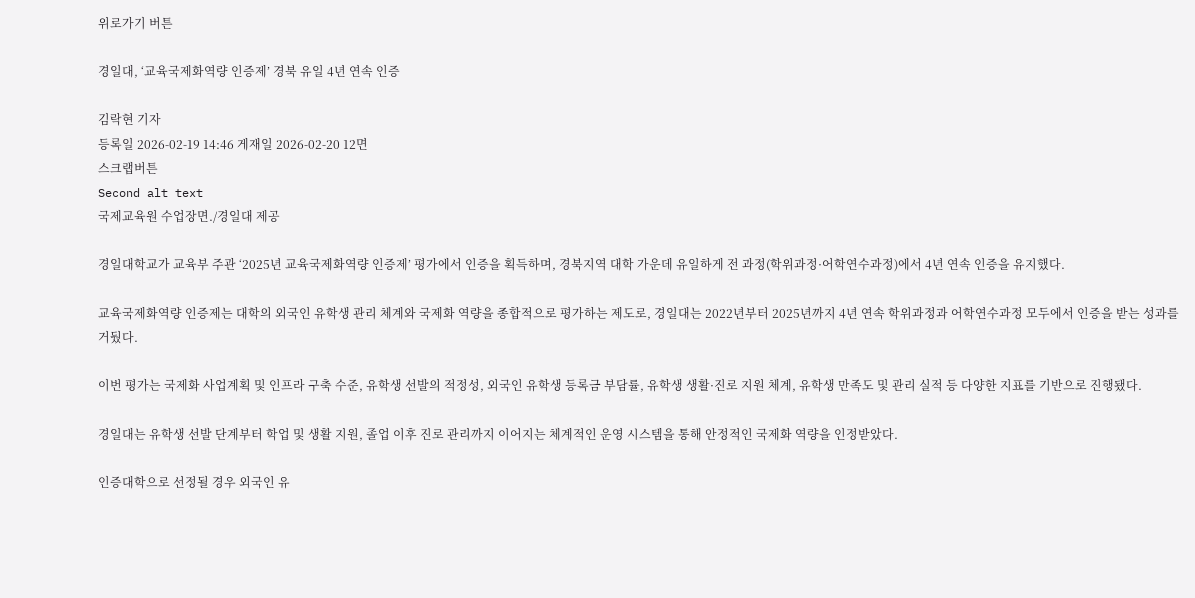위로가기 버튼

경일대, ‘교육국제화역량 인증제’ 경북 유일 4년 연속 인증

김락현 기자
등록일 2026-02-19 14:46 게재일 2026-02-20 12면
스크랩버튼
Second alt text
국제교육원 수업장면./경일대 제공

경일대학교가 교육부 주관 ‘2025년 교육국제화역량 인증제’ 평가에서 인증을 획득하며, 경북지역 대학 가운데 유일하게 전 과정(학위과정·어학연수과정)에서 4년 연속 인증을 유지했다.

교육국제화역량 인증제는 대학의 외국인 유학생 관리 체계와 국제화 역량을 종합적으로 평가하는 제도로, 경일대는 2022년부터 2025년까지 4년 연속 학위과정과 어학연수과정 모두에서 인증을 받는 성과를 거뒀다.

이번 평가는 국제화 사업계획 및 인프라 구축 수준, 유학생 선발의 적정성, 외국인 유학생 등록금 부담률, 유학생 생활·진로 지원 체계, 유학생 만족도 및 관리 실적 등 다양한 지표를 기반으로 진행됐다.

경일대는 유학생 선발 단계부터 학업 및 생활 지원, 졸업 이후 진로 관리까지 이어지는 체계적인 운영 시스템을 통해 안정적인 국제화 역량을 인정받았다.

인증대학으로 선정될 경우 외국인 유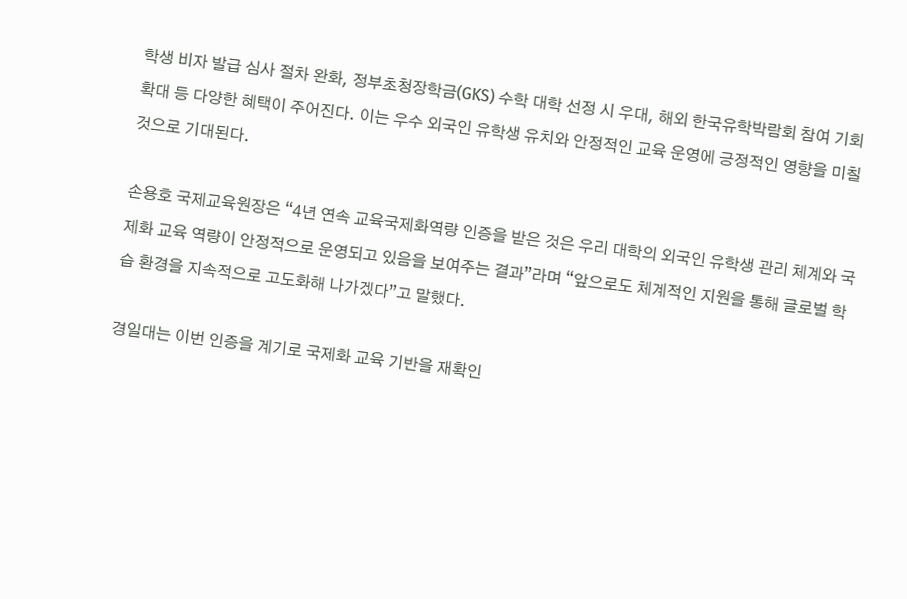학생 비자 발급 심사 절차 완화, 정부초청장학금(GKS) 수학 대학 선정 시 우대, 해외 한국유학박람회 참여 기회 확대 등 다양한 혜택이 주어진다. 이는 우수 외국인 유학생 유치와 안정적인 교육 운영에 긍정적인 영향을 미칠 것으로 기대된다.

손용호 국제교육원장은 “4년 연속 교육국제화역량 인증을 받은 것은 우리 대학의 외국인 유학생 관리 체계와 국제화 교육 역량이 안정적으로 운영되고 있음을 보여주는 결과”라며 “앞으로도 체계적인 지원을 통해 글로벌 학습 환경을 지속적으로 고도화해 나가겠다”고 말했다.

경일대는 이번 인증을 계기로 국제화 교육 기반을 재확인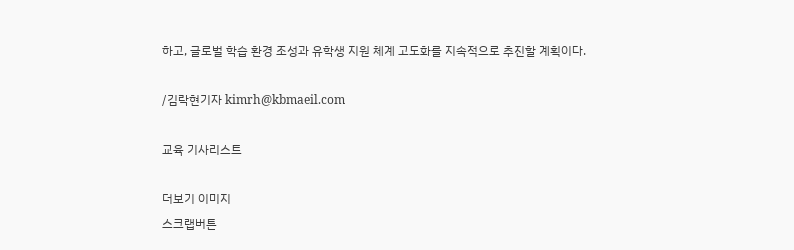하고, 글로벌 학습 환경 조성과 유학생 지원 체계 고도화를 지속적으로 추진할 계획이다.

/김락현기자 kimrh@kbmaeil.com

교육 기사리스트

더보기 이미지
스크랩버튼